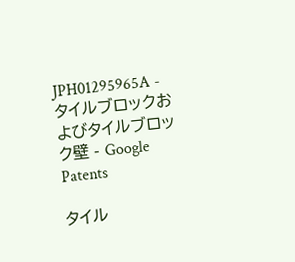JPH01295965A - タイルブロックおよびタイルブロック壁 - Google Patents

タイル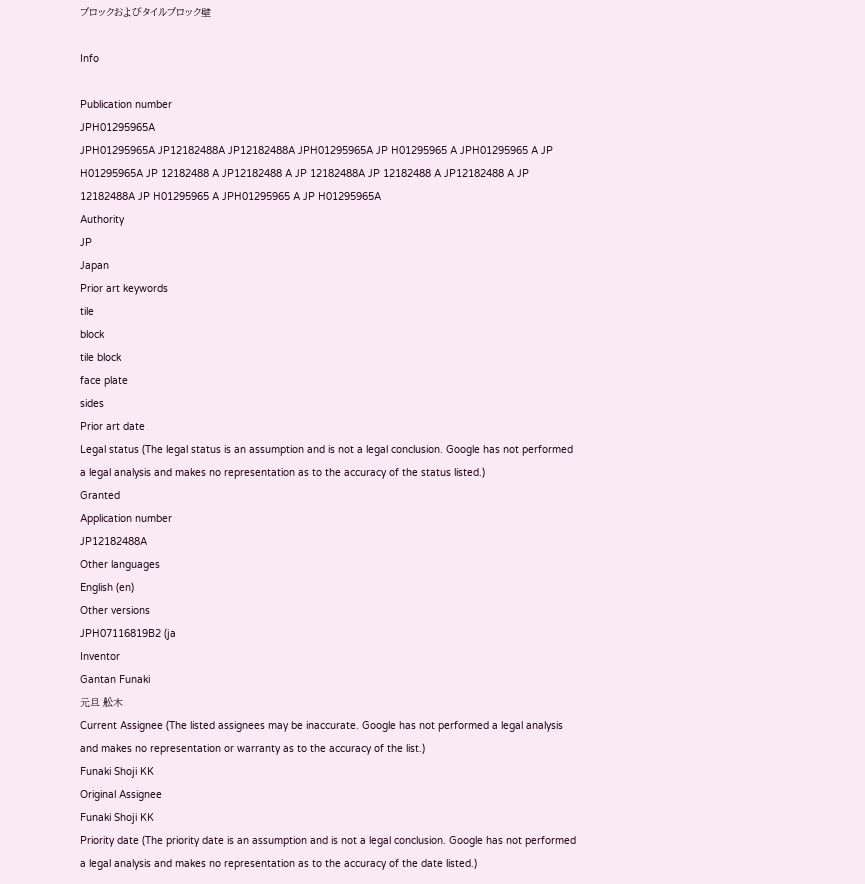ブロックおよびタイルブロック壁

Info

Publication number
JPH01295965A
JPH01295965A JP12182488A JP12182488A JPH01295965A JP H01295965 A JPH01295965 A JP H01295965A JP 12182488 A JP12182488 A JP 12182488A JP 12182488 A JP12182488 A JP 12182488A JP H01295965 A JPH01295965 A JP H01295965A
Authority
JP
Japan
Prior art keywords
tile
block
tile block
face plate
sides
Prior art date
Legal status (The legal status is an assumption and is not a legal conclusion. Google has not performed a legal analysis and makes no representation as to the accuracy of the status listed.)
Granted
Application number
JP12182488A
Other languages
English (en)
Other versions
JPH07116819B2 (ja
Inventor
Gantan Funaki
元旦 舩木
Current Assignee (The listed assignees may be inaccurate. Google has not performed a legal analysis and makes no representation or warranty as to the accuracy of the list.)
Funaki Shoji KK
Original Assignee
Funaki Shoji KK
Priority date (The priority date is an assumption and is not a legal conclusion. Google has not performed a legal analysis and makes no representation as to the accuracy of the date listed.)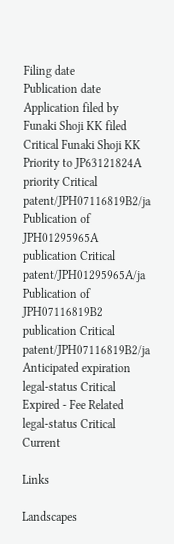Filing date
Publication date
Application filed by Funaki Shoji KK filed Critical Funaki Shoji KK
Priority to JP63121824A priority Critical patent/JPH07116819B2/ja
Publication of JPH01295965A publication Critical patent/JPH01295965A/ja
Publication of JPH07116819B2 publication Critical patent/JPH07116819B2/ja
Anticipated expiration legal-status Critical
Expired - Fee Related legal-status Critical Current

Links

Landscapes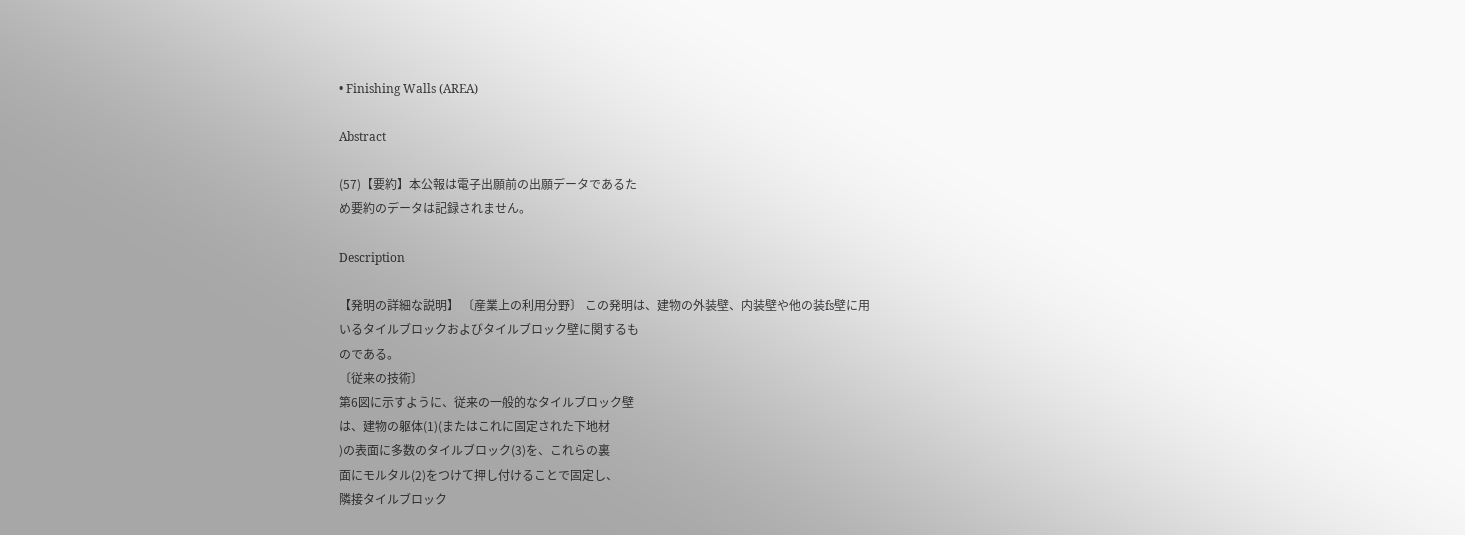• Finishing Walls (AREA)

Abstract

(57)【要約】本公報は電子出願前の出願データであるた
め要約のデータは記録されません。

Description

【発明の詳細な説明】 〔産業上の利用分野〕 この発明は、建物の外装壁、内装壁や他の装fs壁に用
いるタイルブロックおよびタイルブロック壁に関するも
のである。
〔従来の技術〕
第6図に示すように、従来の一般的なタイルブロック壁
は、建物の躯体(1)(またはこれに固定された下地材
)の表面に多数のタイルブロック(3)を、これらの裏
面にモルタル(2)をつけて押し付けることで固定し、
隣接タイルブロック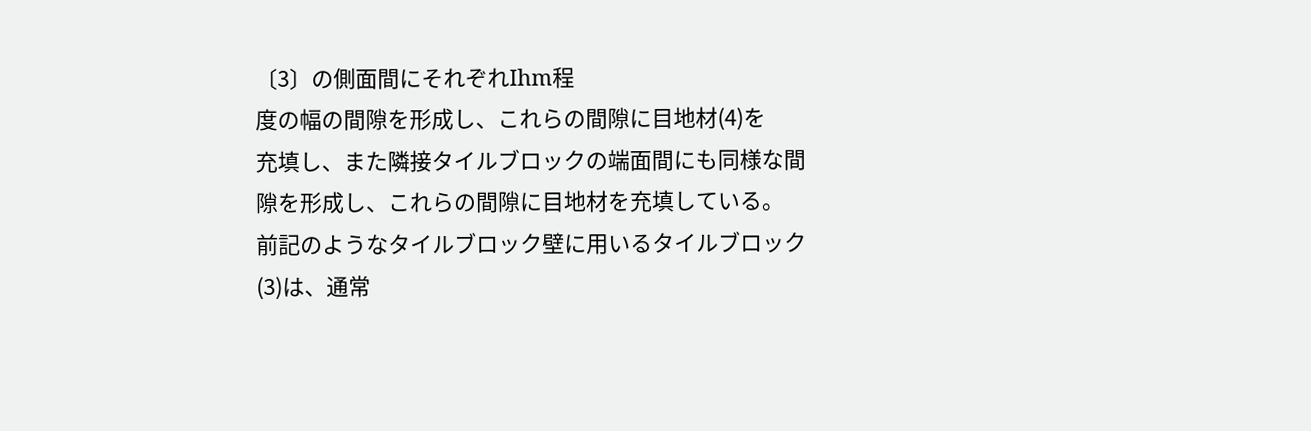〔3〕の側面間にそれぞれIhm程
度の幅の間隙を形成し、これらの間隙に目地材(4)を
充填し、また隣接タイルブロックの端面間にも同様な間
隙を形成し、これらの間隙に目地材を充填している。
前記のようなタイルブロック壁に用いるタイルブロック
(3)は、通常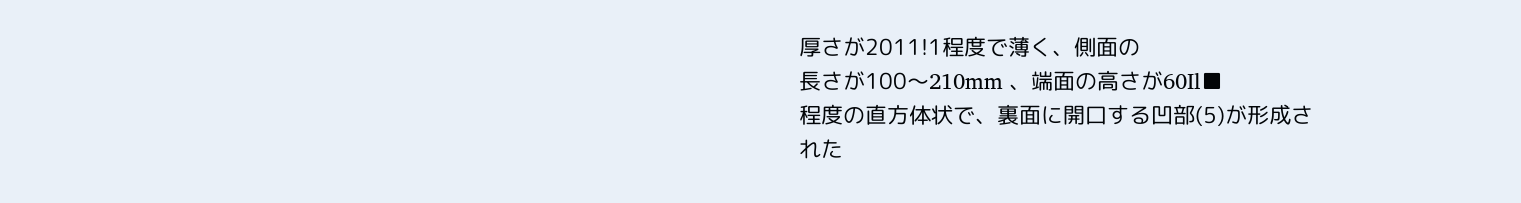厚さが2011!1程度で薄く、側面の
長さが100〜210mm 、端面の高さが60Il■
程度の直方体状で、裏面に開口する凹部(5)が形成さ
れた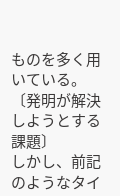ものを多く用いている。
〔発明が解決しようとする課題〕
しかし、前記のようなタイ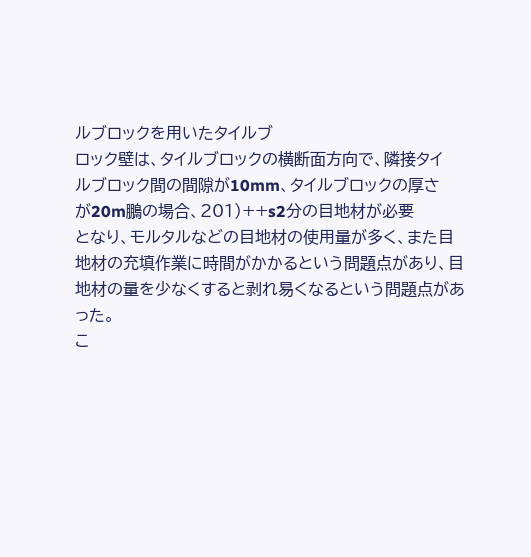ルブロックを用いたタイルブ
ロック壁は、タイルブロックの横断面方向で、隣接タイ
ルブロック間の間隙が10mm、タイルブロックの厚さ
が20m鵬の場合、201)++s2分の目地材が必要
となり、モルタルなどの目地材の使用量が多く、また目
地材の充填作業に時間がかかるという問題点があり、目
地材の量を少なくすると剥れ易くなるという問題点があ
った。
こ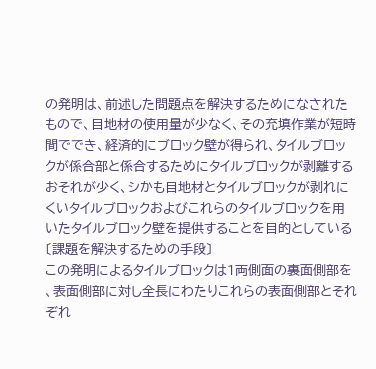の発明は、前述した問題点を解決するためになされた
もので、目地材の使用量が少なく、その充填作業が短時
間ででき、経済的にブロック壁が得られ、タイルブロッ
クが係合部と係合するためにタイルブロックが剥離する
おそれが少く、シかも目地材とタイルブロックが剥れに
くいタイルブロックおよびこれらのタイルブロックを用
いたタイルブロック壁を提供することを目的としている
〔課題を解決するための手段〕
この発明によるタイルブロックは1両側面の裏面側部を
、表面側部に対し全長にわたりこれらの表面側部とそれ
ぞれ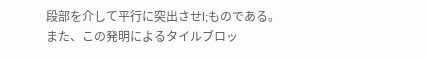段部を介して平行に突出させl;ものである。
また、この発明によるタイルブロッ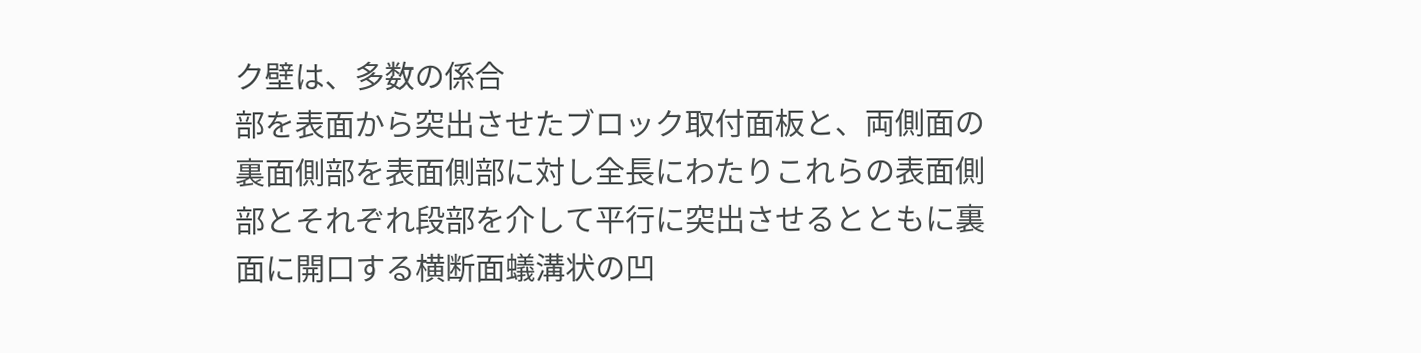ク壁は、多数の係合
部を表面から突出させたブロック取付面板と、両側面の
裏面側部を表面側部に対し全長にわたりこれらの表面側
部とそれぞれ段部を介して平行に突出させるとともに裏
面に開口する横断面蟻溝状の凹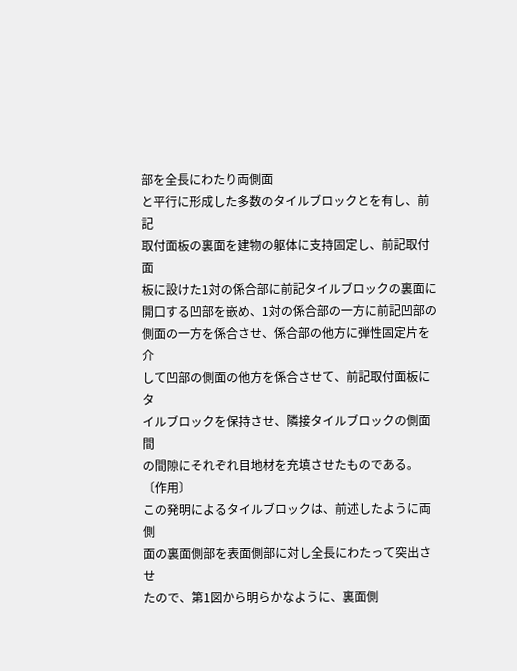部を全長にわたり両側面
と平行に形成した多数のタイルブロックとを有し、前記
取付面板の裏面を建物の躯体に支持固定し、前記取付面
板に設けた1対の係合部に前記タイルブロックの裏面に
開口する凹部を嵌め、1対の係合部の一方に前記凹部の
側面の一方を係合させ、係合部の他方に弾性固定片を介
して凹部の側面の他方を係合させて、前記取付面板にタ
イルブロックを保持させ、隣接タイルブロックの側面間
の間隙にそれぞれ目地材を充填させたものである。
〔作用〕
この発明によるタイルブロックは、前述したように両側
面の裏面側部を表面側部に対し全長にわたって突出させ
たので、第1図から明らかなように、裏面側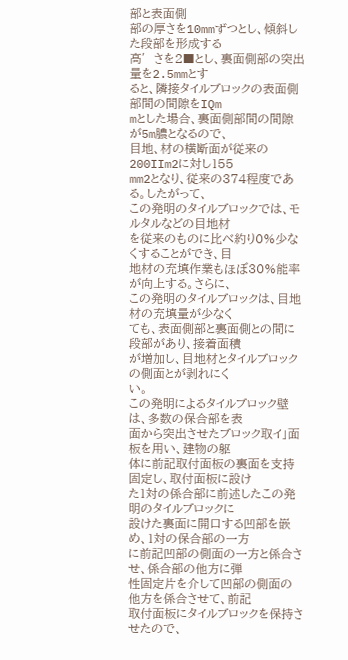部と表面側
部の厚さを10mmずつとし、傾斜した段部を形成する
高′さを2■とし、裏面側部の突出量を2.5mmとす
ると、隣接タイルブロックの表面側部間の間隙をIQm
mとした場合、裏面側部間の間隙が5m膿となるので、
目地、材の横断面が従来の200IIm2に対し155
mm2となり、従来の374程度である。したがって、
この発明のタイルブロックでは、モルタルなどの目地材
を従来のものに比べ約り0%少なくすることができ、目
地材の充填作業もほぼ30%能率が向上する。さらに、
この発明のタイルブロックは、目地材の充填量が少なく
ても、表面側部と裏面側との間に段部があり、接着面積
が増加し、目地材とタイルブロックの側面とが剥れにく
い。
この発明によるタイルブロック壁は、多数の保合部を表
面から突出させたブロック取イ」面板を用い、建物の躯
体に前記取付面板の裏面を支持固定し、取付面板に設け
た1対の係合部に前述したこの発明のタイルブロックに
設けた裏面に開口する凹部を嵌め、1対の保合部の一方
に前記凹部の側面の一方と係合させ、係合部の他方に弾
性固定片を介して凹部の側面の他方を係合させて、前記
取付面板にタイルブロックを保持させたので、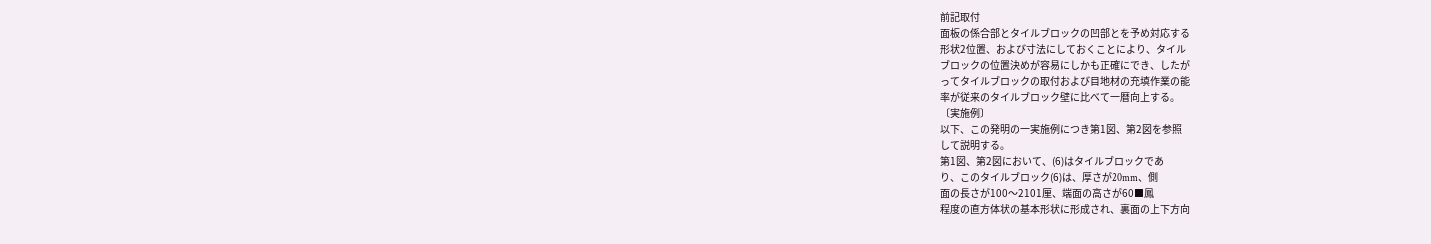前記取付
面板の係合部とタイルブロックの凹部とを予め対応する
形状2位置、および寸法にしておくことにより、タイル
ブロックの位置決めが容易にしかも正確にでき、したが
ってタイルブロックの取付および目地材の充填作業の能
率が従来のタイルブロック壁に比べて一暦向上する。
〔実施例〕
以下、この発明の一実施例につき第1図、第2図を参照
して説明する。
第1図、第2図において、(6)はタイルブロックであ
り、このタイルブロック(6)は、厚さが20mm、側
面の長さが100〜2101厘、端面の高さが60■鳳
程度の直方体状の基本形状に形成され、裏面の上下方向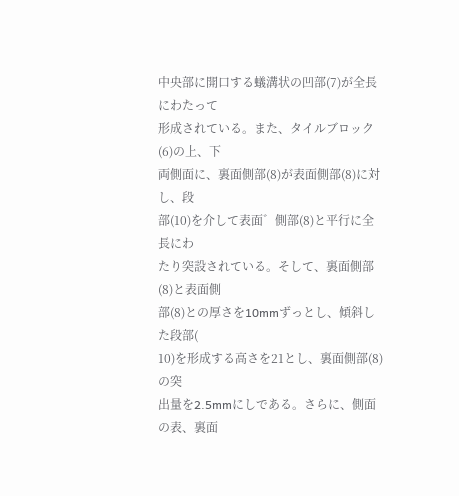中央部に開口する蟻溝状の凹部(7)が全長にわたって
形成されている。また、タイルブロック(6)の上、下
両側面に、裏面側部(8)が表面側部(8)に対し、段
部(10)を介して表面゛側部(8)と平行に全長にわ
たり突設されている。そして、裏面側部(8)と表面側
部(8)との厚さを10mmずっとし、傾斜した段部(
10)を形成する高さを21とし、裏面側部(8)の突
出量を2.5mmにしである。さらに、側面の表、裏面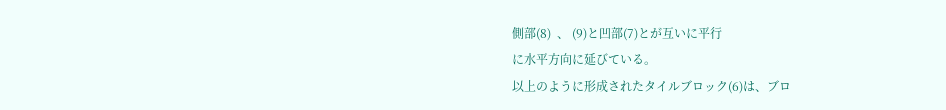側部(8)  、 (9)と凹部(7)とが互いに平行
に水平方向に延びている。
以上のように形成されたタイルブロック(6)は、ブロ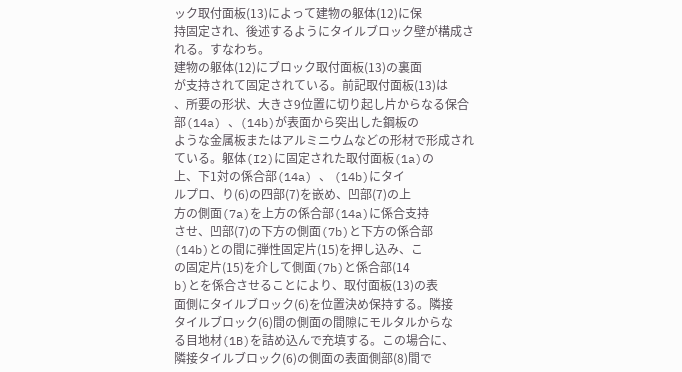ック取付面板(13)によって建物の躯体(12)に保
持固定され、後述するようにタイルブロック壁が構成さ
れる。すなわち。
建物の躯体(12)にブロック取付面板(13)の裏面
が支持されて固定されている。前記取付面板(13)は
、所要の形状、大きさ9位置に切り起し片からなる保合
部(14a) 、(14b)が表面から突出した鋼板の
ような金属板またはアルミニウムなどの形材で形成され
ている。躯体(I2)に固定された取付面板(1a)の
上、下1対の係合部(14a) 、 (14b)にタイ
ルプロ、り(6)の四部(7)を嵌め、凹部(7)の上
方の側面(7a)を上方の係合部(14a)に係合支持
させ、凹部(7)の下方の側面(7b)と下方の係合部
(14b)との間に弾性固定片(15)を押し込み、こ
の固定片(15)を介して側面(7b)と係合部(14
b)とを係合させることにより、取付面板(13)の表
面側にタイルブロック(6)を位置決め保持する。隣接
タイルブロック(6)間の側面の間隙にモルタルからな
る目地材(1B)を詰め込んで充填する。この場合に、
隣接タイルブロック(6)の側面の表面側部(8)間で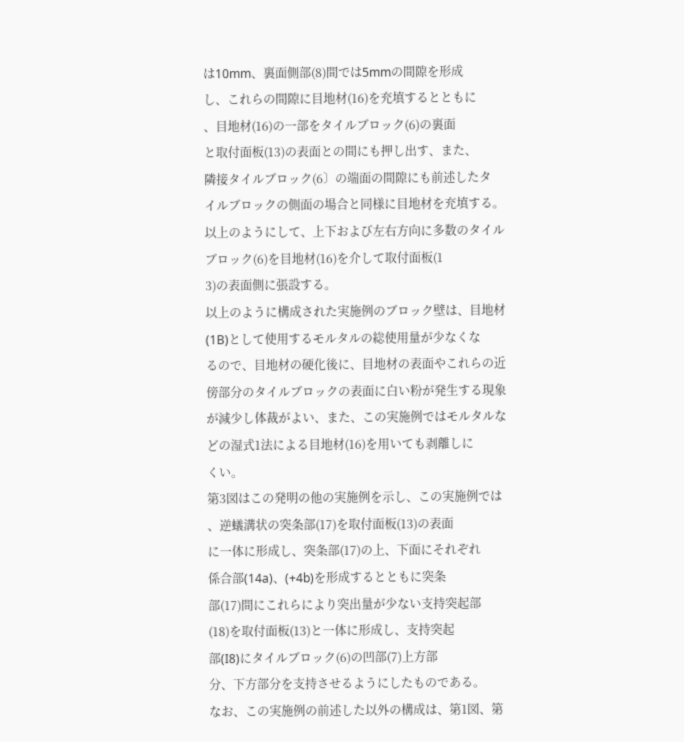は10mm、裏面側部(8)間では5mmの間隙を形成
し、これらの間隙に目地材(16)を充填するとともに
、目地材(16)の一部をタイルブロック(6)の裏面
と取付面板(13)の表面との間にも押し出す、また、
隣接タイルブロック(6〕の端面の間隙にも前述したタ
イルブロックの側面の場合と同様に目地材を充填する。
以上のようにして、上下および左右方向に多数のタイル
ブロック(6)を目地材(16)を介して取付面板(1
3)の表面側に張設する。
以上のように構成された実施例のブロック壁は、目地材
(1B)として使用するモルタルの総使用量が少なくな
るので、目地材の硬化後に、目地材の表面やこれらの近
傍部分のタイルブロックの表面に白い粉が発生する現象
が減少し体裁がよい、また、この実施例ではモルタルな
どの湿式1法による目地材(16)を用いても剥離しに
くい。
第3図はこの発明の他の実施例を示し、この実施例では
、逆蟻溝状の突条部(17)を取付面板(13)の表面
に一体に形成し、突条部(17)の上、下面にそれぞれ
係合部(14a)、(+4b)を形成するとともに突条
部(17)間にこれらにより突出量が少ない支持突起部
(18)を取付面板(13)と一体に形成し、支持突起
部(I8)にタイルブロック(6)の凹部(7)上方部
分、下方部分を支持させるようにしたものである。
なお、この実施例の前述した以外の構成は、第1図、第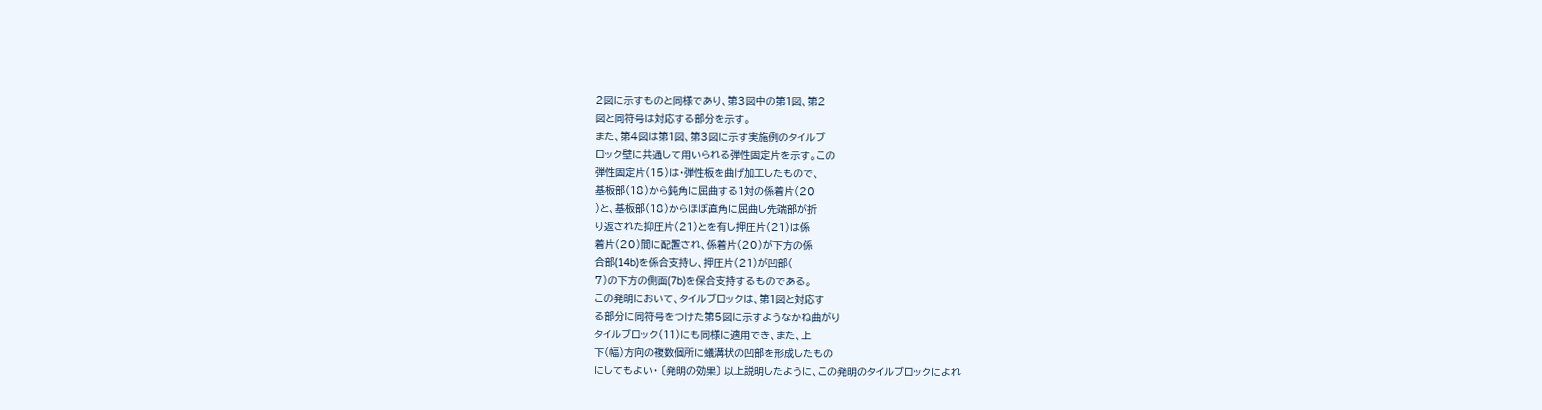2図に示すものと同様であり、第3図中の第1図、第2
図と同符号は対応する部分を示す。
また、第4図は第1図、第3図に示す実施例のタイルブ
ロック壁に共通して用いられる弾性固定片を示す。この
弾性固定片(15)は・弾性板を曲げ加工したもので、
基板部(18)から鈍角に屈曲する1対の係着片(20
)と、基板部(18)からほぼ直角に屈曲し先端部が折
り返された抑圧片(21)とを有し押圧片(21)は係
着片(20)間に配置され、係着片(20)が下方の係
合部(14b)を係合支持し、押圧片(21)が凹部(
7)の下方の側面(7b)を保合支持するものである。
この発明において、タイルブロックは、第1図と対応す
る部分に同符号をつけた第5図に示すようなかね曲がり
タイルブロック(11)にも同様に適用でき、また、上
下(幅)方向の複数個所に蟻溝状の凹部を形成したもの
にしてもよい・ 〔発明の効果〕 以上説明したように、この発明のタイルブロックによれ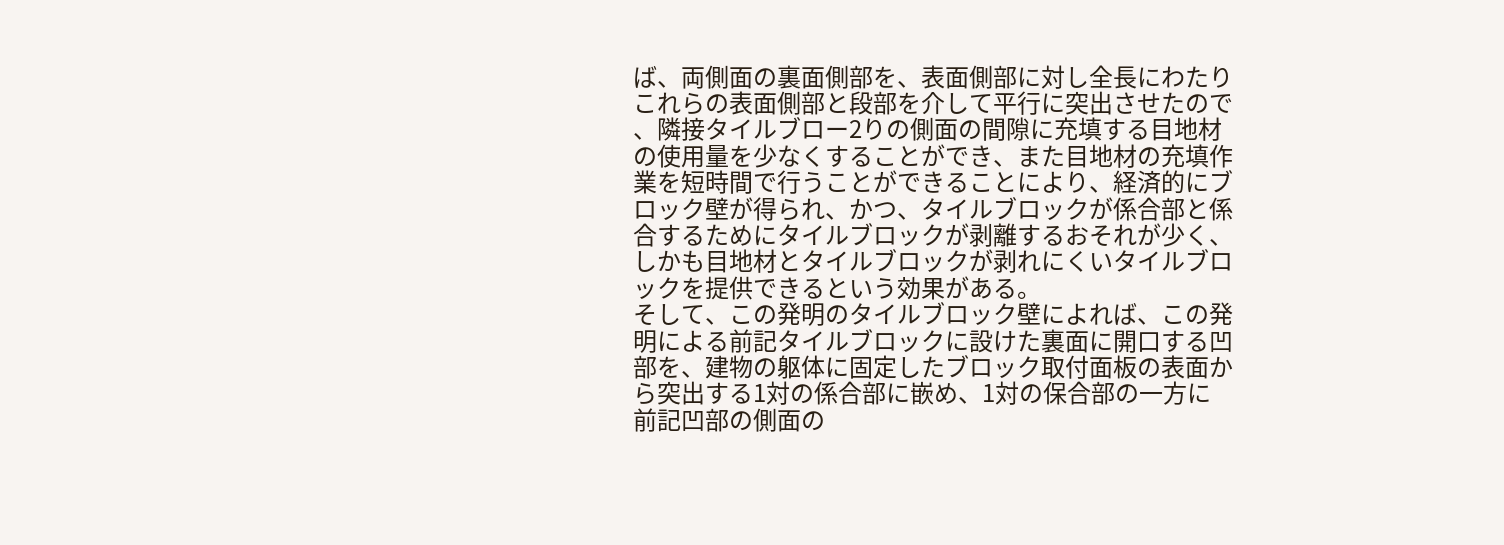ば、両側面の裏面側部を、表面側部に対し全長にわたり
これらの表面側部と段部を介して平行に突出させたので
、隣接タイルブロー2りの側面の間隙に充填する目地材
の使用量を少なくすることができ、また目地材の充填作
業を短時間で行うことができることにより、経済的にブ
ロック壁が得られ、かつ、タイルブロックが係合部と係
合するためにタイルブロックが剥離するおそれが少く、
しかも目地材とタイルブロックが剥れにくいタイルブロ
ックを提供できるという効果がある。
そして、この発明のタイルブロック壁によれば、この発
明による前記タイルブロックに設けた裏面に開口する凹
部を、建物の躯体に固定したブロック取付面板の表面か
ら突出する1対の係合部に嵌め、1対の保合部の一方に
前記凹部の側面の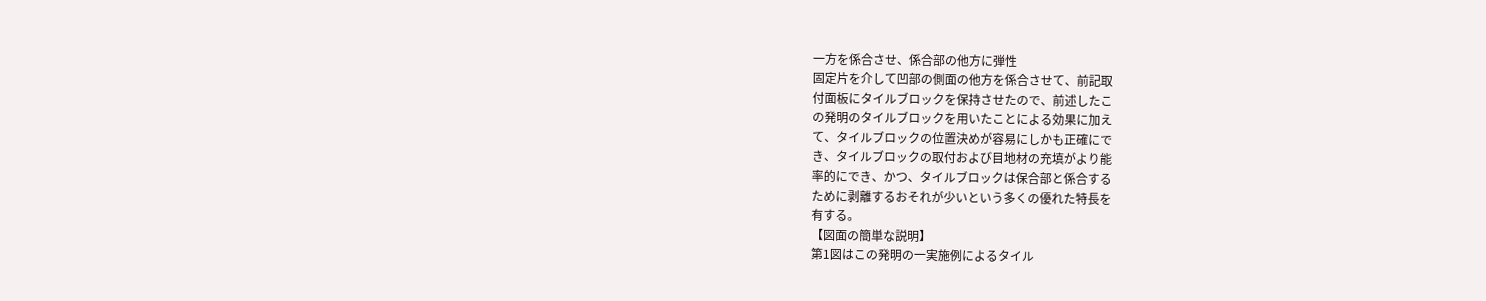一方を係合させ、係合部の他方に弾性
固定片を介して凹部の側面の他方を係合させて、前記取
付面板にタイルブロックを保持させたので、前述したこ
の発明のタイルブロックを用いたことによる効果に加え
て、タイルブロックの位置決めが容易にしかも正確にで
き、タイルブロックの取付および目地材の充填がより能
率的にでき、かつ、タイルブロックは保合部と係合する
ために剥離するおそれが少いという多くの優れた特長を
有する。
【図面の簡単な説明】
第1図はこの発明の一実施例によるタイル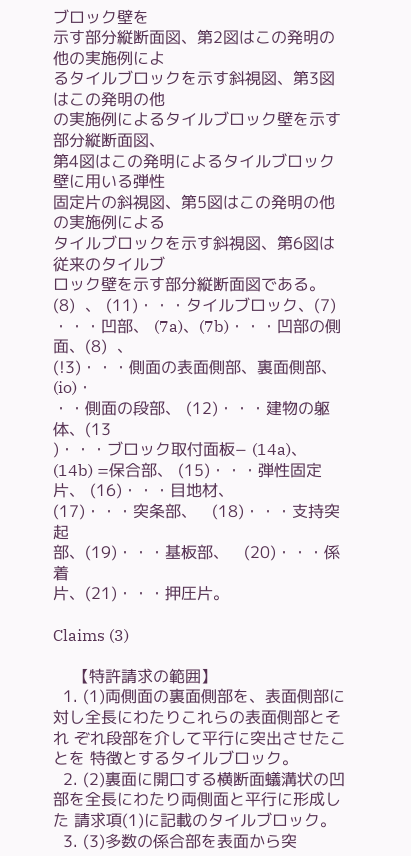ブロック壁を
示す部分縦断面図、第2図はこの発明の他の実施例によ
るタイルブロックを示す斜視図、第3図はこの発明の他
の実施例によるタイルブロック壁を示す部分縦断面図、
第4図はこの発明によるタイルブロック壁に用いる弾性
固定片の斜視図、第5図はこの発明の他の実施例による
タイルブロックを示す斜視図、第6図は従来のタイルブ
ロック壁を示す部分縦断面図である。 (8)  、 (11)・・・タイルブロック、(7)
・・・凹部、 (7a)、(7b)・・・凹部の側面、(8)  、
(!3)・・・側面の表面側部、裏面側部、(io)・
・・側面の段部、 (12)・・・建物の躯体、(13
)・・・ブロック取付面板− (14a)、(14b) =保合部、 (15)・・・弾性固定片、 (16)・・・目地材、
(17)・・・突条部、   (18)・・・支持突起
部、(19)・・・基板部、   (20)・・・係着
片、(21)・・・押圧片。

Claims (3)

    【特許請求の範囲】
  1. (1)両側面の裏面側部を、表面側部に 対し全長にわたりこれらの表面側部とそれ ぞれ段部を介して平行に突出させたことを 特徴とするタイルブロック。
  2. (2)裏面に開口する横断面蟻溝状の凹 部を全長にわたり両側面と平行に形成した 請求項(1)に記載のタイルブロック。
  3. (3)多数の係合部を表面から突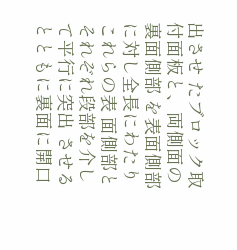出させ たブロック取付面板と、両側面の裏面側部 を表面側部に対し全長にわたりこれらの表 面側部とそれぞれ段部を介して平行に突出 させるとともに裏面に開口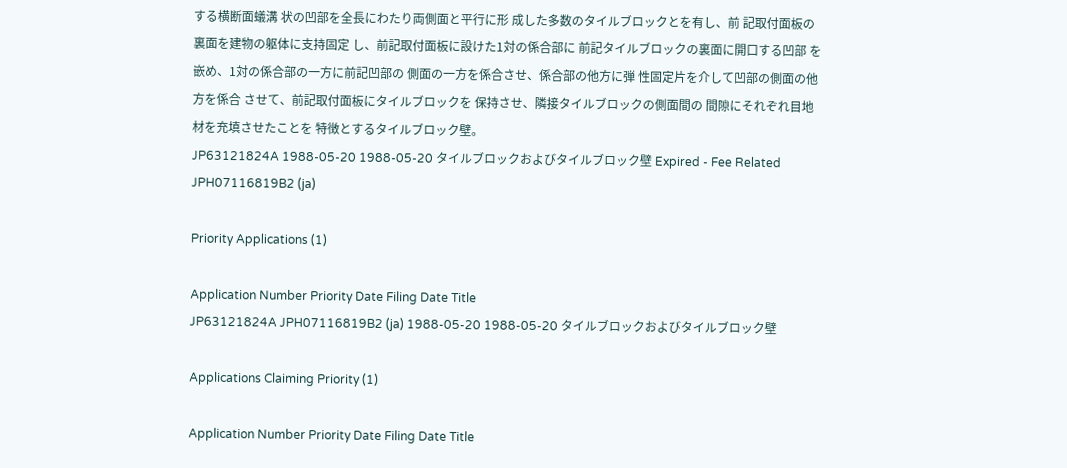する横断面蟻溝 状の凹部を全長にわたり両側面と平行に形 成した多数のタイルブロックとを有し、前 記取付面板の裏面を建物の躯体に支持固定 し、前記取付面板に設けた1対の係合部に 前記タイルブロックの裏面に開口する凹部 を嵌め、1対の係合部の一方に前記凹部の 側面の一方を係合させ、係合部の他方に弾 性固定片を介して凹部の側面の他方を係合 させて、前記取付面板にタイルブロックを 保持させ、隣接タイルブロックの側面間の 間隙にそれぞれ目地材を充填させたことを 特徴とするタイルブロック壁。
JP63121824A 1988-05-20 1988-05-20 タイルブロックおよびタイルブロック壁 Expired - Fee Related JPH07116819B2 (ja)

Priority Applications (1)

Application Number Priority Date Filing Date Title
JP63121824A JPH07116819B2 (ja) 1988-05-20 1988-05-20 タイルブロックおよびタイルブロック壁

Applications Claiming Priority (1)

Application Number Priority Date Filing Date Title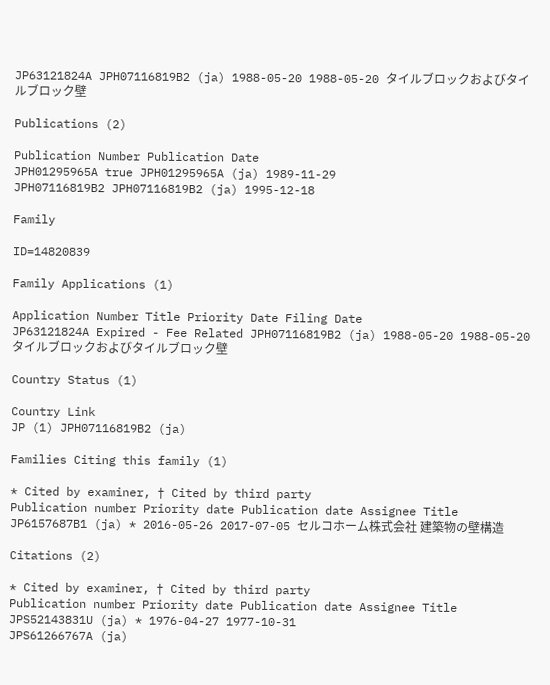JP63121824A JPH07116819B2 (ja) 1988-05-20 1988-05-20 タイルブロックおよびタイルブロック壁

Publications (2)

Publication Number Publication Date
JPH01295965A true JPH01295965A (ja) 1989-11-29
JPH07116819B2 JPH07116819B2 (ja) 1995-12-18

Family

ID=14820839

Family Applications (1)

Application Number Title Priority Date Filing Date
JP63121824A Expired - Fee Related JPH07116819B2 (ja) 1988-05-20 1988-05-20 タイルブロックおよびタイルブロック壁

Country Status (1)

Country Link
JP (1) JPH07116819B2 (ja)

Families Citing this family (1)

* Cited by examiner, † Cited by third party
Publication number Priority date Publication date Assignee Title
JP6157687B1 (ja) * 2016-05-26 2017-07-05 セルコホーム株式会社 建築物の壁構造

Citations (2)

* Cited by examiner, † Cited by third party
Publication number Priority date Publication date Assignee Title
JPS52143831U (ja) * 1976-04-27 1977-10-31
JPS61266767A (ja)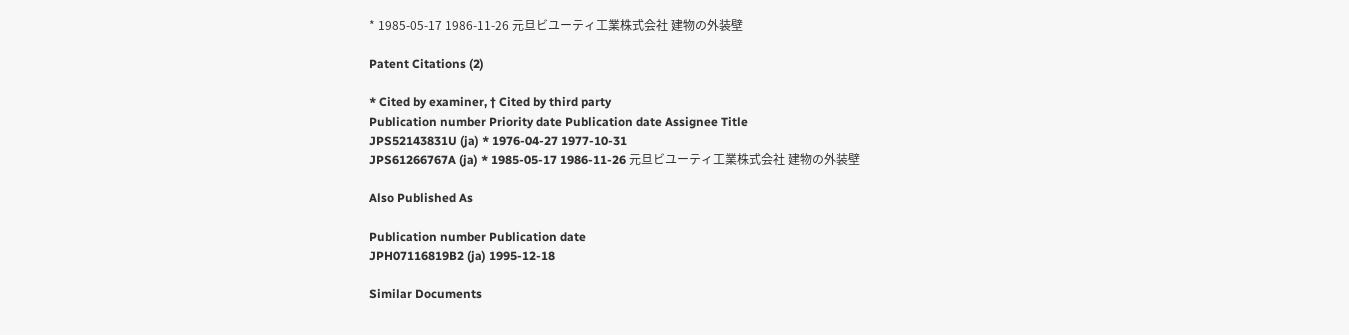* 1985-05-17 1986-11-26 元旦ビユーティ工業株式会社 建物の外装壁

Patent Citations (2)

* Cited by examiner, † Cited by third party
Publication number Priority date Publication date Assignee Title
JPS52143831U (ja) * 1976-04-27 1977-10-31
JPS61266767A (ja) * 1985-05-17 1986-11-26 元旦ビユーティ工業株式会社 建物の外装壁

Also Published As

Publication number Publication date
JPH07116819B2 (ja) 1995-12-18

Similar Documents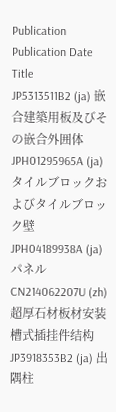Publication Publication Date Title
JP5313511B2 (ja) 嵌合建築用板及びその嵌合外囲体
JPH01295965A (ja) タイルブロックおよびタイルブロック壁
JPH04189938A (ja) パネル
CN214062207U (zh) 超厚石材板材安装槽式插挂件结构
JP3918353B2 (ja) 出隅柱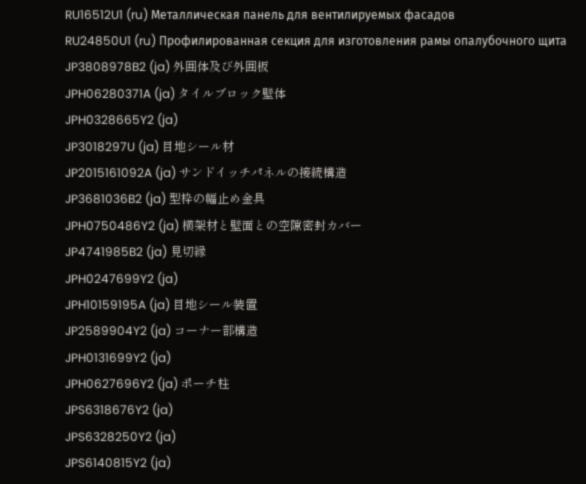RU16512U1 (ru) Металлическая панель для вентилируемых фасадов
RU24850U1 (ru) Профилированная секция для изготовления рамы опалубочного щита
JP3808978B2 (ja) 外囲体及び外囲板
JPH06280371A (ja) タイルブロック壁体
JPH0328665Y2 (ja)
JP3018297U (ja) 目地シール材
JP2015161092A (ja) サンドイッチパネルの接続構造
JP3681036B2 (ja) 型枠の幅止め金具
JPH0750486Y2 (ja) 横架材と壁面との空隙密封カバー
JP4741985B2 (ja) 見切縁
JPH0247699Y2 (ja)
JPH10159195A (ja) 目地シール装置
JP2589904Y2 (ja) コーナー部構造
JPH0131699Y2 (ja)
JPH0627696Y2 (ja) ポーチ柱
JPS6318676Y2 (ja)
JPS6328250Y2 (ja)
JPS6140815Y2 (ja)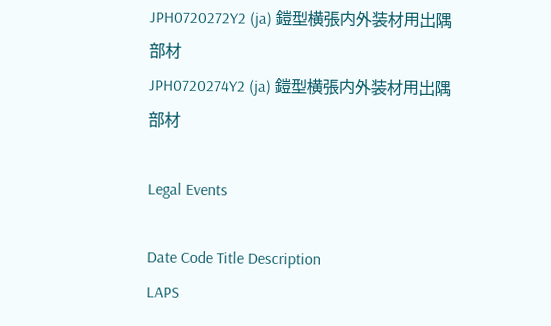JPH0720272Y2 (ja) 鎧型横張内外装材用出隅部材
JPH0720274Y2 (ja) 鎧型横張内外装材用出隅部材

Legal Events

Date Code Title Description
LAPS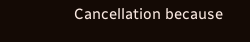Cancellation because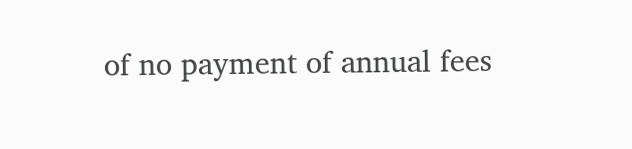of no payment of annual fees